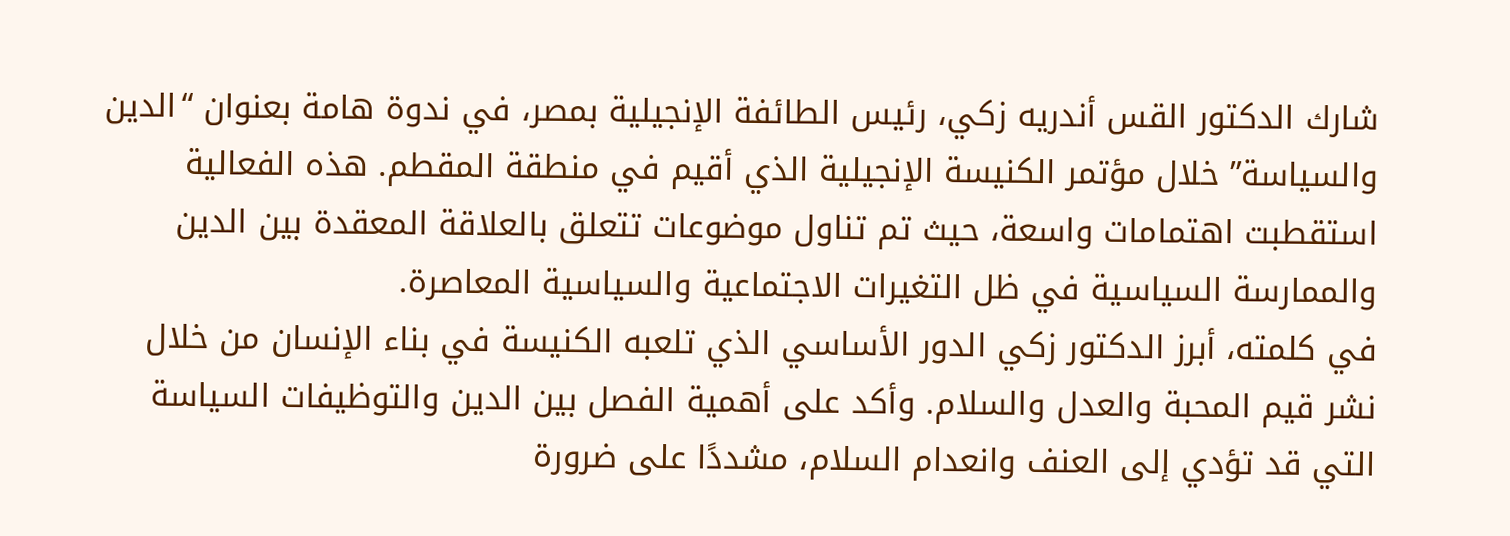شارك الدكتور القس أندريه زكي، رئيس الطائفة الإنجيلية بمصر، في ندوة هامة بعنوان “الدين والسياسة” خلال مؤتمر الكنيسة الإنجيلية الذي أقيم في منطقة المقطم. هذه الفعالية استقطبت اهتمامات واسعة، حيث تم تناول موضوعات تتعلق بالعلاقة المعقدة بين الدين والممارسة السياسية في ظل التغيرات الاجتماعية والسياسية المعاصرة.
في كلمته، أبرز الدكتور زكي الدور الأساسي الذي تلعبه الكنيسة في بناء الإنسان من خلال نشر قيم المحبة والعدل والسلام. وأكد على أهمية الفصل بين الدين والتوظيفات السياسة التي قد تؤدي إلى العنف وانعدام السلام، مشددًا على ضرورة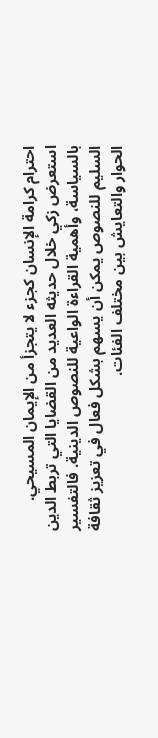احترام كرامة الإنسان كجزء لا يتجزأ من الإيمان المسيحي.
استعرض زكي خلال حديثه العديد من القضايا التي تربط الدين بالسياسة، وأهمية القراءة الواعية للنصوص الدينية. فالتفسير السليم للنصوص يمكن أن يسهم بشكل فعال في تعزيز ثقافة الحوار والتعايش بين مختلف الفئات.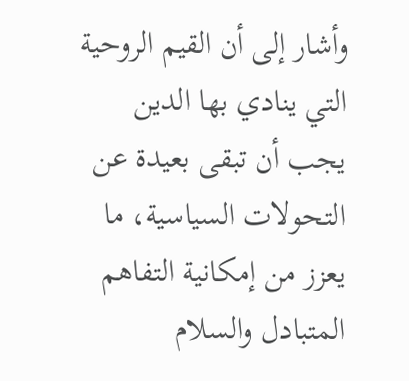وأشار إلى أن القيم الروحية التي ينادي بها الدين يجب أن تبقى بعيدة عن التحولات السياسية، ما يعزز من إمكانية التفاهم المتبادل والسلام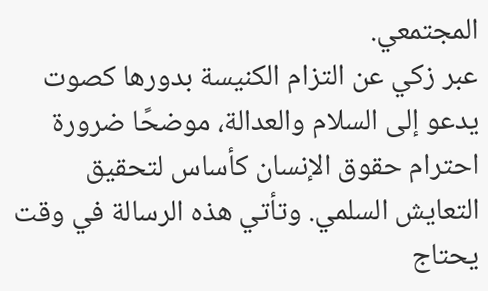المجتمعي.
عبر زكي عن التزام الكنيسة بدورها كصوت يدعو إلى السلام والعدالة، موضحًا ضرورة احترام حقوق الإنسان كأساس لتحقيق التعايش السلمي. وتأتي هذه الرسالة في وقت يحتاج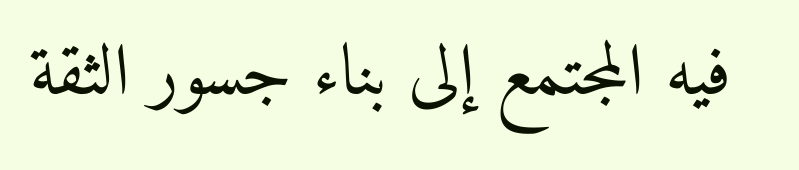فيه المجتمع إلى بناء جسور الثقة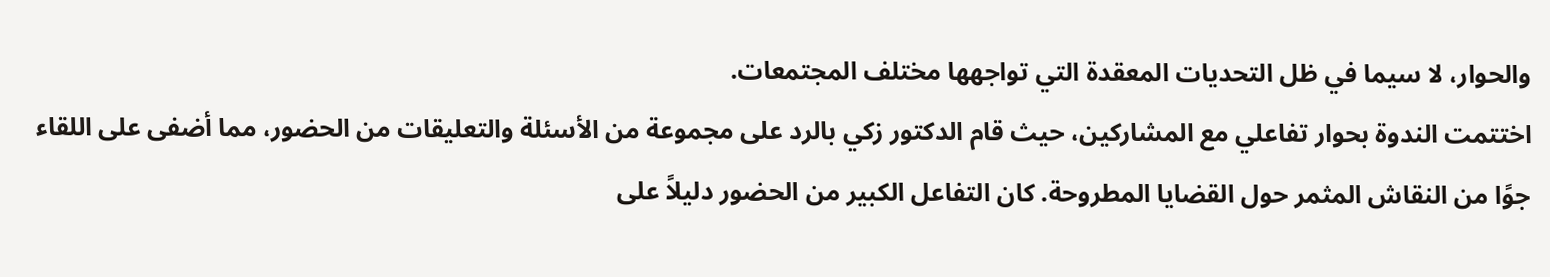والحوار، لا سيما في ظل التحديات المعقدة التي تواجهها مختلف المجتمعات.
اختتمت الندوة بحوار تفاعلي مع المشاركين، حيث قام الدكتور زكي بالرد على مجموعة من الأسئلة والتعليقات من الحضور، مما أضفى على اللقاء جوًا من النقاش المثمر حول القضايا المطروحة. كان التفاعل الكبير من الحضور دليلاً على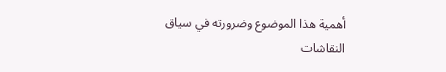أهمية هذا الموضوع وضرورته في سياق النقاشات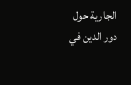الجارية حول دور الدين في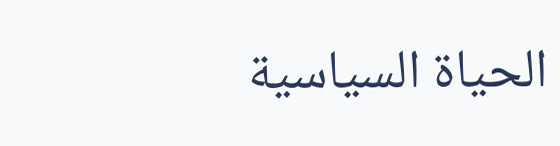الحياة السياسية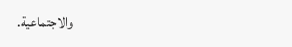والاجتماعية.